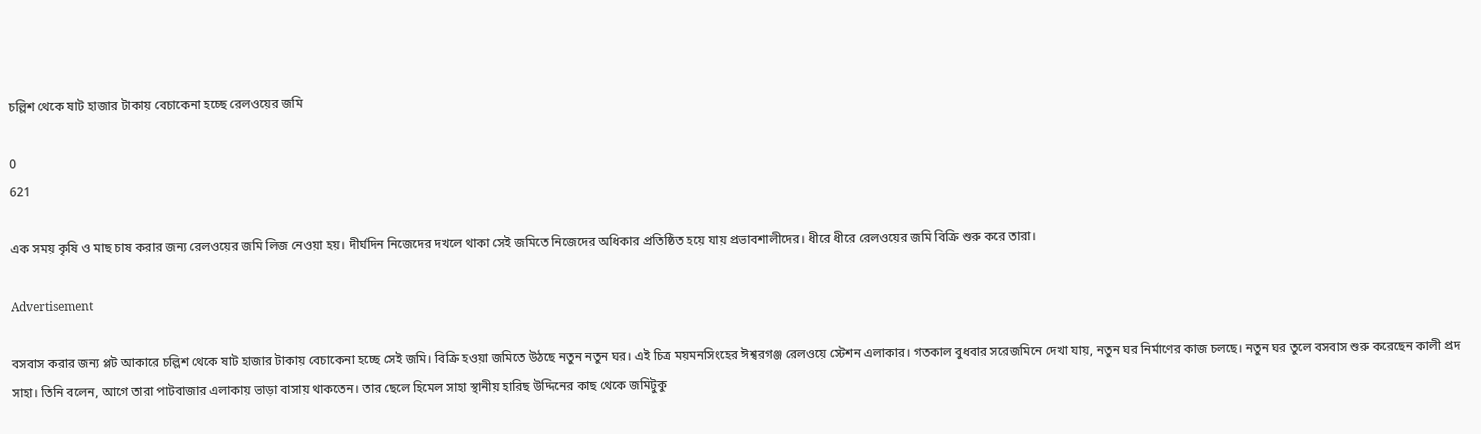চল্লিশ থেকে ষাট হাজার টাকায় বেচাকেনা হচ্ছে রেলওয়ের জমি

0
621

এক সময় কৃষি ও মাছ চাষ করার জন্য রেলওয়ের জমি লিজ নেওয়া হয়। দীর্ঘদিন নিজেদের দখলে থাকা সেই জমিতে নিজেদের অধিকার প্রতিষ্ঠিত হয়ে যায় প্রভাবশালীদের। ধীরে ধীরে রেলওয়ের জমি বিক্রি শুরু করে তারা।

Advertisement

বসবাস করার জন্য প্লট আকারে চল্লিশ থেকে ষাট হাজার টাকায় বেচাকেনা হচ্ছে সেই জমি। বিক্রি হওয়া জমিতে উঠছে নতুন নতুন ঘর। এই চিত্র ময়মনসিংহের ঈশ্বরগঞ্জ রেলওয়ে স্টেশন এলাকার। গতকাল বুধবার সরেজমিনে দেখা যায়, নতুন ঘর নির্মাণের কাজ চলছে। নতুন ঘর তুলে বসবাস শুরু করেছেন কালী প্রদ সাহা। তিনি বলেন, আগে তারা পাটবাজার এলাকায় ভাড়া বাসায় থাকতেন। তার ছেলে হিমেল সাহা স্থানীয় হারিছ উদ্দিনের কাছ থেকে জমিটুকু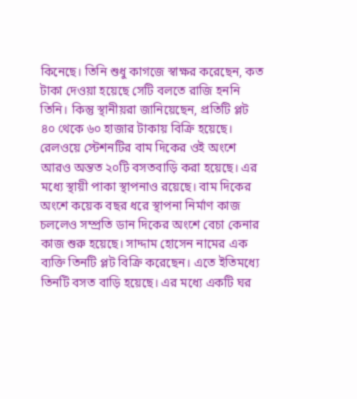কিনেছে। তিনি শুধু কাগজে স্বাক্ষর করেছেন, কত টাকা দেওয়া হয়েছে সেটি বলতে রাজি হননি তিনি। কিন্তু স্থানীয়রা জানিয়েছেন, প্রতিটি প্লট ৪০ থেকে ৬০ হাজার টাকায় বিক্রি হয়েছে। রেলওয়ে স্টেশনটির বাম দিকের ওই অংশে আরও অন্তত ২০টি বসতবাড়ি করা হয়েছে। এর মধ্যে স্থায়ী পাকা স্থাপনাও রয়েছে। বাম দিকের অংশে কয়েক বছর ধরে স্থাপনা নির্মাণ কাজ চললেও সম্প্রতি ডান দিকের অংশে বেচা কেনার কাজ শুরু হয়েছে। সাদ্দাম হোসেন নামের এক ব্যক্তি তিনটি প্লট বিক্রি করেছেন। এতে ইতিমধ্যে তিনটি বসত বাড়ি হয়েছে। এর মধ্যে একটি ঘর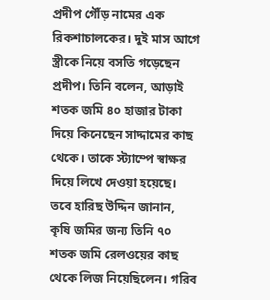প্রদীপ গৌঁড় নামের এক রিকশাচালকের। দুই মাস আগে স্ত্রীকে নিয়ে বসতি গড়েছেন প্রদীপ। তিনি বলেন, আড়াই শতক জমি ৪০ হাজার টাকা দিয়ে কিনেছেন সাদ্দামের কাছ থেকে। তাকে স্ট্যাম্পে স্বাক্ষর দিয়ে লিখে দেওয়া হয়েছে। তবে হারিছ উদ্দিন জানান, কৃষি জমির জন্য তিনি ৭০ শতক জমি রেলওয়ের কাছ থেকে লিজ নিয়েছিলেন। গরিব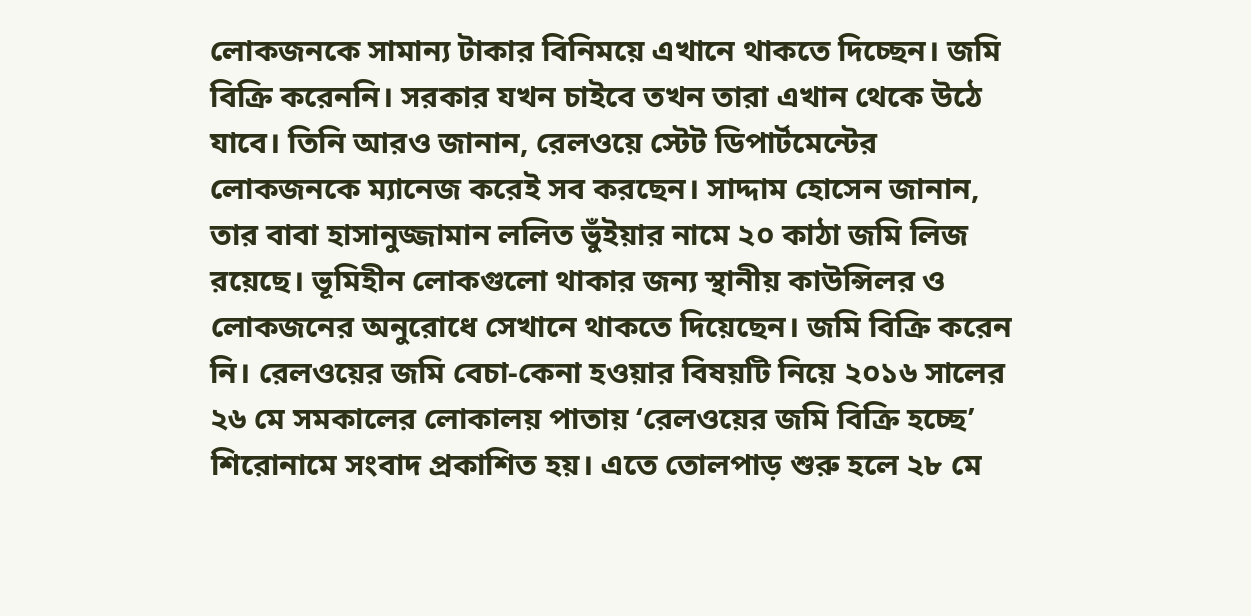লোকজনকে সামান্য টাকার বিনিময়ে এখানে থাকতে দিচ্ছেন। জমি বিক্রি করেননি। সরকার যখন চাইবে তখন তারা এখান থেকে উঠে যাবে। তিনি আরও জানান, রেলওয়ে স্টেট ডিপার্টমেন্টের লোকজনকে ম্যানেজ করেই সব করছেন। সাদ্দাম হোসেন জানান, তার বাবা হাসানুজ্জামান ললিত ভুঁইয়ার নামে ২০ কাঠা জমি লিজ রয়েছে। ভূমিহীন লোকগুলো থাকার জন্য স্থানীয় কাউন্সিলর ও লোকজনের অনুরোধে সেখানে থাকতে দিয়েছেন। জমি বিক্রি করেন নি। রেলওয়ের জমি বেচা-কেনা হওয়ার বিষয়টি নিয়ে ২০১৬ সালের ২৬ মে সমকালের লোকালয় পাতায় ‘রেলওয়ের জমি বিক্রি হচ্ছে’ শিরোনামে সংবাদ প্রকাশিত হয়। এতে তোলপাড় শুরু হলে ২৮ মে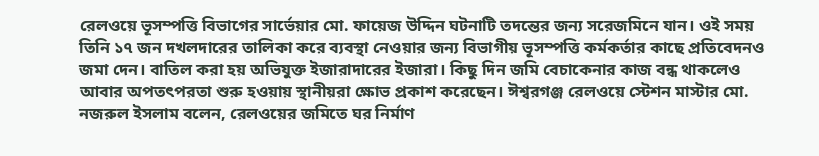রেলওয়ে ভূসম্পত্তি বিভাগের সার্ভেয়ার মো. ফায়েজ উদ্দিন ঘটনাটি তদন্তের জন্য সরেজমিনে যান। ওই সময় তিনি ১৭ জন দখলদারের তালিকা করে ব্যবস্থা নেওয়ার জন্য বিভাগীয় ভূসম্পত্তি কর্মকর্তার কাছে প্রতিবেদনও জমা দেন। বাতিল করা হয় অভিযুক্ত ইজারাদারের ইজারা। কিছু দিন জমি বেচাকেনার কাজ বন্ধ থাকলেও আবার অপতৎপরতা শুরু হওয়ায় স্থানীয়রা ক্ষোভ প্রকাশ করেছেন। ঈশ্বরগঞ্জ রেলওয়ে স্টেশন মাস্টার মো. নজরুল ইসলাম বলেন, রেলওয়ের জমিতে ঘর নির্মাণ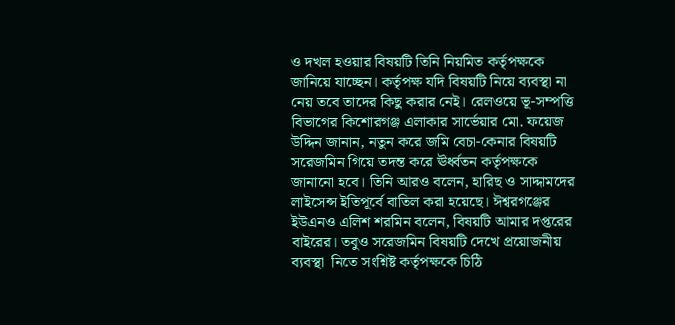ও দখল হওয়ার বিষয়টি তিনি নিয়মিত কর্তৃপক্ষকে জানিয়ে যাচ্ছেন। কর্তৃপক্ষ যদি বিষয়টি নিয়ে ব্যবস্থা না নেয় তবে তাদের কিছু করার নেই। রেলওয়ে ভূ-সম্পত্তি বিভাগের কিশোরগঞ্জ এলাকার সার্ভেয়ার মো. ফয়েজ উদ্দিন জানান, নতুন করে জমি বেচা-কেনার বিষয়টি সরেজমিন গিয়ে তদন্ত করে ঊর্ধ্বতন কর্তৃপক্ষকে জানানো হবে। তিনি আরও বলেন, হারিছ ও সাদ্দামদের লাইসেন্স ইতিপূর্বে বাতিল করা হয়েছে। ঈশ্বরগঞ্জের ইউএনও এলিশ শরমিন বলেন, বিষয়টি আমার দপ্তরের বাইরের। তবুও সরেজমিন বিষয়টি দেখে প্রয়োজনীয় ব্যবস্থা  নিতে সংশ্নিষ্ট কর্তৃপক্ষকে চিঠি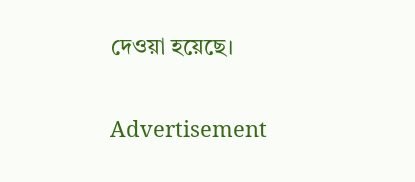দেওয়া হয়েছে।

Advertisement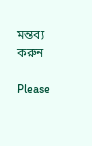মন্তব্য করুন

Please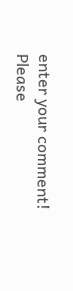enter your comment!
Please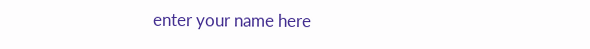enter your name here